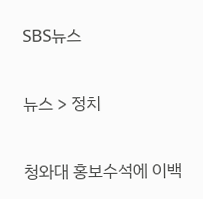SBS뉴스

뉴스 > 정치

청와대 홍보수석에 이백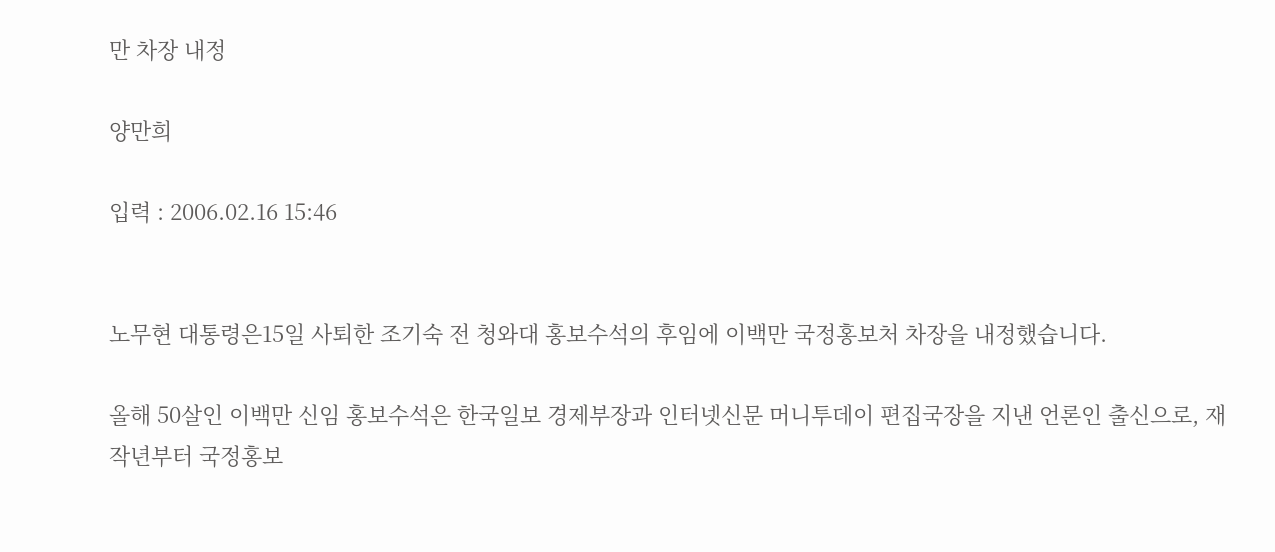만 차장 내정

양만희

입력 : 2006.02.16 15:46


노무현 대통령은15일 사퇴한 조기숙 전 청와대 홍보수석의 후임에 이백만 국정홍보처 차장을 내정했습니다.

올해 50살인 이백만 신임 홍보수석은 한국일보 경제부장과 인터넷신문 머니투데이 편집국장을 지낸 언론인 출신으로, 재작년부터 국정홍보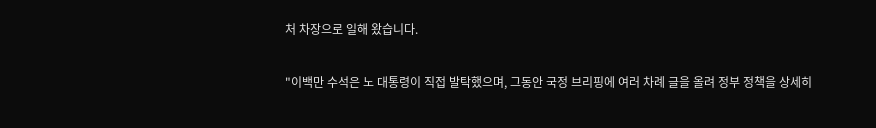처 차장으로 일해 왔습니다.

"이백만 수석은 노 대통령이 직접 발탁했으며, 그동안 국정 브리핑에 여러 차례 글을 올려 정부 정책을 상세히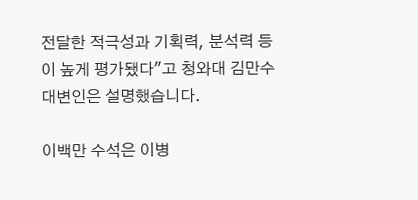전달한 적극성과 기획력, 분석력 등이 높게 평가됐다"고 청와대 김만수 대변인은 설명했습니다.

이백만 수석은 이병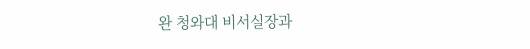완 청와대 비서실장과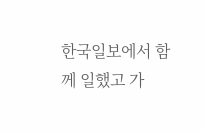한국일보에서 함께 일했고 가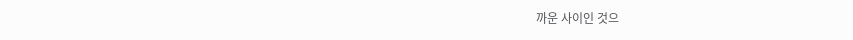까운 사이인 것으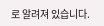로 알려져 있습니다.